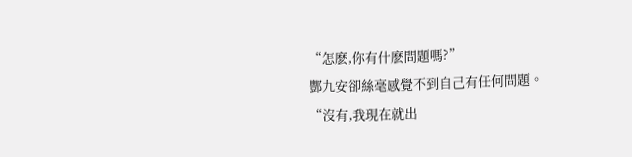“怎麽,你有什麽問題嗎?”
酆九安卻絲毫感覺不到自己有任何問題。
“沒有,我現在就出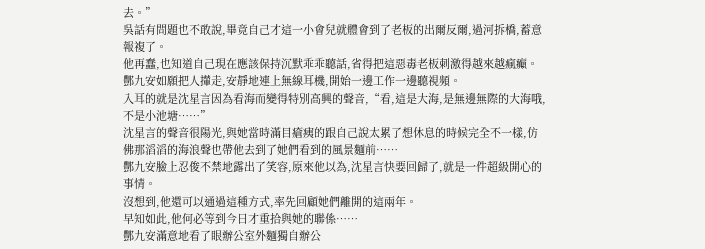去。”
吳話有問題也不敢說,畢竟自己才這一小會兒就體會到了老板的出爾反爾,過河拆橋,蓄意報複了。
他再蠢,也知道自己現在應該保持沉默乖乖聽話,省得把這惡毒老板刺激得越來越瘋癲。
酆九安如願把人攆走,安靜地連上無線耳機,開始一邊工作一邊聽視頻。
入耳的就是沈星言因為看海而變得特別高興的聲音,“看,這是大海,是無邊無際的大海哦,不是小池塘……”
沈星言的聲音很陽光,與她當時滿目瘡痍的跟自己說太累了想休息的時候完全不一樣,仿佛那滔滔的海浪聲也帶他去到了她們看到的風景麵前……
酆九安臉上忍俊不禁地露出了笑容,原來他以為,沈星言快要回歸了,就是一件超級開心的事情。
沒想到,他還可以通過這種方式,率先回顧她們離開的這兩年。
早知如此,他何必等到今日才重拾與她的聯係……
酆九安滿意地看了眼辦公室外麵獨自辦公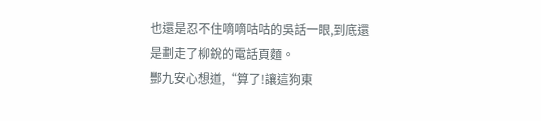也還是忍不住嘀嘀咕咕的吳話一眼,到底還是劃走了柳銳的電話頁麵。
酆九安心想道,“算了!讓這狗東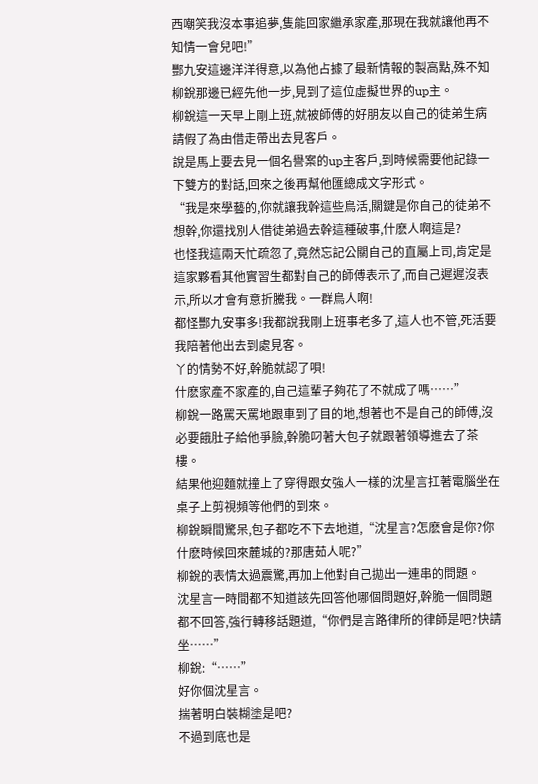西嘲笑我沒本事追夢,隻能回家繼承家產,那現在我就讓他再不知情一會兒吧!”
酆九安這邊洋洋得意,以為他占據了最新情報的製高點,殊不知柳銳那邊已經先他一步,見到了這位虛擬世界的up主。
柳銳這一天早上剛上班,就被師傅的好朋友以自己的徒弟生病請假了為由借走帶出去見客戶。
說是馬上要去見一個名譽案的up主客戶,到時候需要他記錄一下雙方的對話,回來之後再幫他匯總成文字形式。
“我是來學藝的,你就讓我幹這些鳥活,關鍵是你自己的徒弟不想幹,你還找別人借徒弟過去幹這種破事,什麽人啊這是?
也怪我這兩天忙疏忽了,竟然忘記公關自己的直屬上司,肯定是這家夥看其他實習生都對自己的師傅表示了,而自己遲遲沒表示,所以才會有意折騰我。一群鳥人啊!
都怪酆九安事多!我都說我剛上班事老多了,這人也不管,死活要我陪著他出去到處見客。
丫的情勢不好,幹脆就認了唄!
什麽家產不家產的,自己這輩子夠花了不就成了嗎……”
柳銳一路罵天罵地跟車到了目的地,想著也不是自己的師傅,沒必要餓肚子給他爭臉,幹脆叼著大包子就跟著領導進去了茶樓。
結果他迎麵就撞上了穿得跟女強人一樣的沈星言扛著電腦坐在桌子上剪視頻等他們的到來。
柳銳瞬間驚呆,包子都吃不下去地道,“沈星言?怎麽會是你?你什麽時候回來麓城的?那唐茹人呢?”
柳銳的表情太過震驚,再加上他對自己拋出一連串的問題。
沈星言一時間都不知道該先回答他哪個問題好,幹脆一個問題都不回答,強行轉移話題道,“你們是言路律所的律師是吧?快請坐……”
柳銳:“……”
好你個沈星言。
揣著明白裝糊塗是吧?
不過到底也是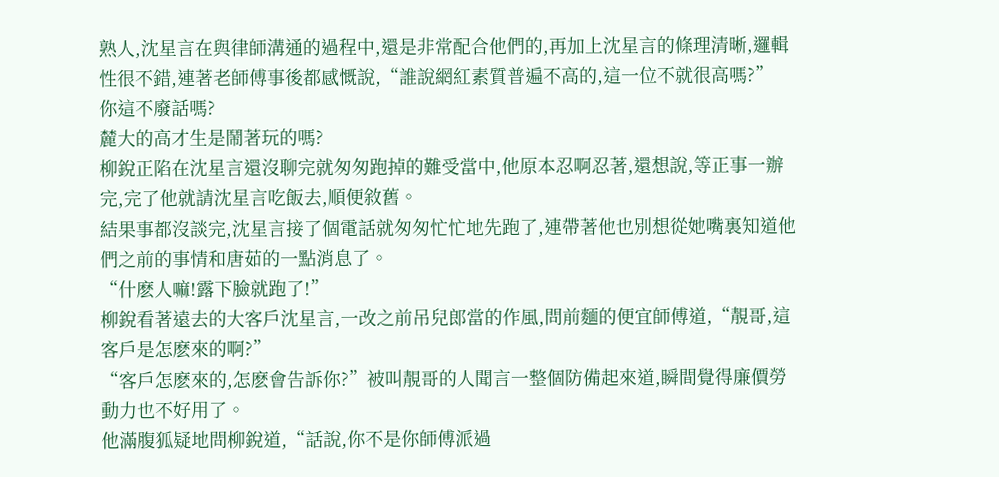熟人,沈星言在與律師溝通的過程中,還是非常配合他們的,再加上沈星言的條理清晰,邏輯性很不錯,連著老師傅事後都感慨說,“誰說網紅素質普遍不高的,這一位不就很高嗎?”
你這不廢話嗎?
麓大的高才生是鬧著玩的嗎?
柳銳正陷在沈星言還沒聊完就匆匆跑掉的難受當中,他原本忍啊忍著,還想說,等正事一辦完,完了他就請沈星言吃飯去,順便敘舊。
結果事都沒談完,沈星言接了個電話就匆匆忙忙地先跑了,連帶著他也別想從她嘴裏知道他們之前的事情和唐茹的一點消息了。
“什麽人嘛!露下臉就跑了!”
柳銳看著遠去的大客戶沈星言,一改之前吊兒郎當的作風,問前麵的便宜師傅道,“靚哥,這客戶是怎麽來的啊?”
“客戶怎麽來的,怎麽會告訴你?”被叫靚哥的人聞言一整個防備起來道,瞬間覺得廉價勞動力也不好用了。
他滿腹狐疑地問柳銳道,“話說,你不是你師傅派過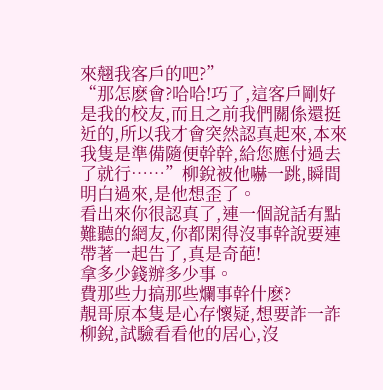來翹我客戶的吧?”
“那怎麽會?哈哈!巧了,這客戶剛好是我的校友,而且之前我們關係還挺近的,所以我才會突然認真起來,本來我隻是準備隨便幹幹,給您應付過去了就行……”柳銳被他嚇一跳,瞬間明白過來,是他想歪了。
看出來你很認真了,連一個說話有點難聽的網友,你都閑得沒事幹說要連帶著一起告了,真是奇葩!
拿多少錢辦多少事。
費那些力搞那些爛事幹什麽?
靚哥原本隻是心存懷疑,想要詐一詐柳銳,試驗看看他的居心,沒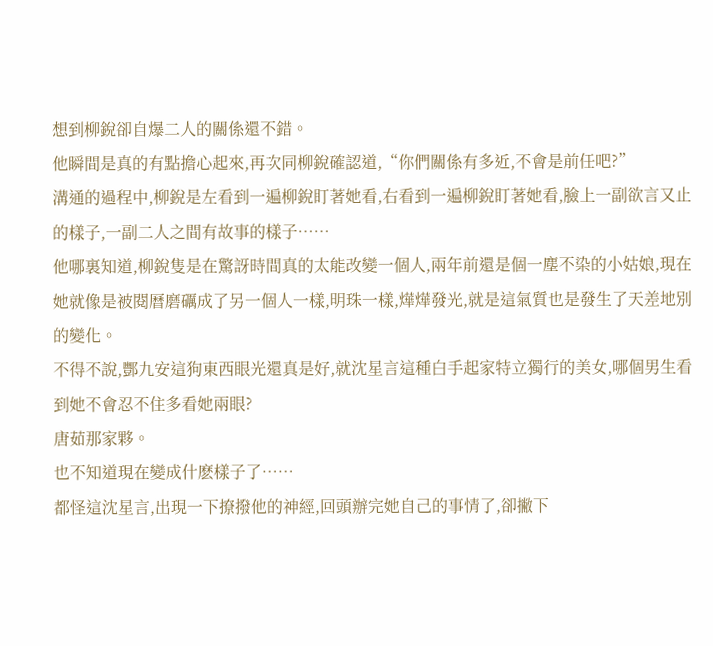想到柳銳卻自爆二人的關係還不錯。
他瞬間是真的有點擔心起來,再次同柳銳確認道,“你們關係有多近,不會是前任吧?”
溝通的過程中,柳銳是左看到一遍柳銳盯著她看,右看到一遍柳銳盯著她看,臉上一副欲言又止的樣子,一副二人之間有故事的樣子……
他哪裏知道,柳銳隻是在驚訝時間真的太能改變一個人,兩年前還是個一塵不染的小姑娘,現在她就像是被閱曆磨礪成了另一個人一樣,明珠一樣,燁燁發光,就是這氣質也是發生了天差地別的變化。
不得不說,酆九安這狗東西眼光還真是好,就沈星言這種白手起家特立獨行的美女,哪個男生看到她不會忍不住多看她兩眼?
唐茹那家夥。
也不知道現在變成什麽樣子了……
都怪這沈星言,出現一下撩撥他的神經,回頭辦完她自己的事情了,卻撇下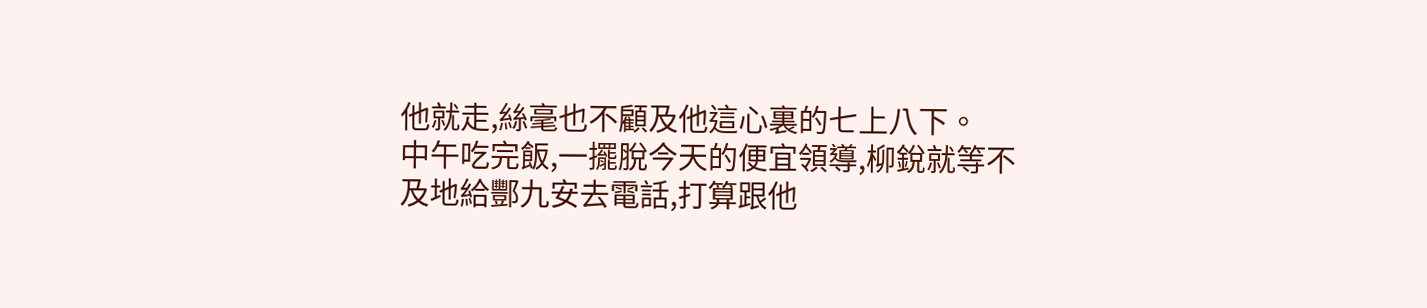他就走,絲毫也不顧及他這心裏的七上八下。
中午吃完飯,一擺脫今天的便宜領導,柳銳就等不及地給酆九安去電話,打算跟他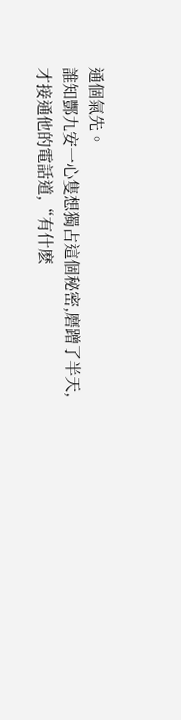通個氣先。
誰知酆九安一心隻想獨占這個秘密,磨蹭了半天,才接通他的電話道,“有什麽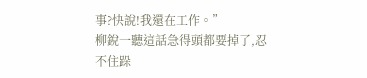事?快說!我還在工作。”
柳銳一聽這話急得頭都要掉了,忍不住跺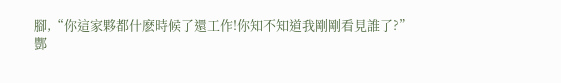腳,“你這家夥都什麽時候了還工作!你知不知道我剛剛看見誰了?”
酆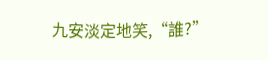九安淡定地笑,“誰?”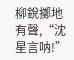柳銳擲地有聲,“沈星言呐!”